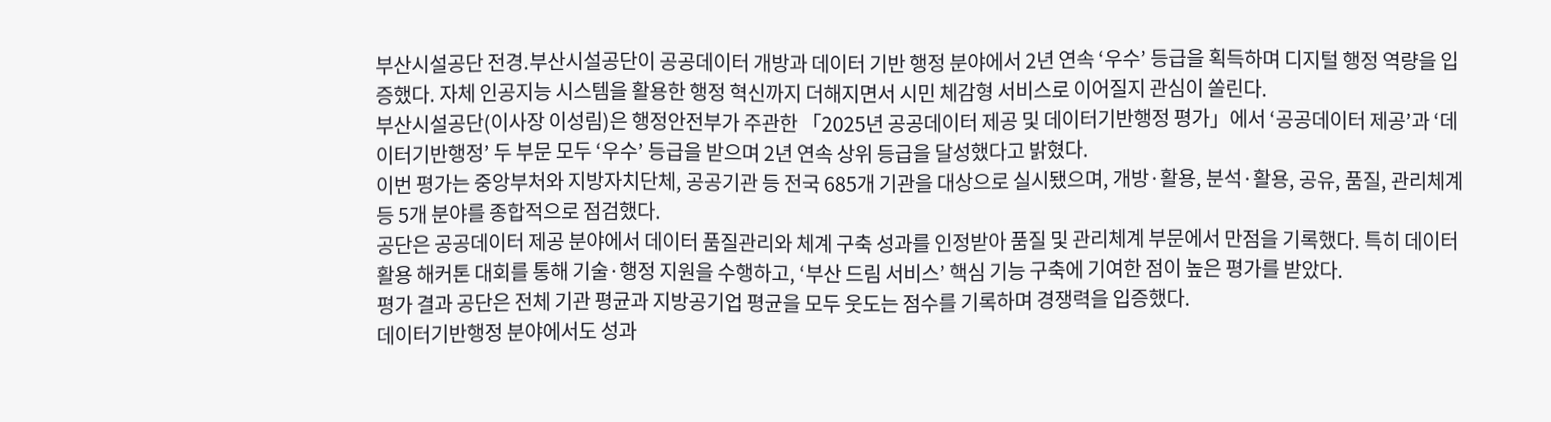부산시설공단 전경.부산시설공단이 공공데이터 개방과 데이터 기반 행정 분야에서 2년 연속 ‘우수’ 등급을 획득하며 디지털 행정 역량을 입증했다. 자체 인공지능 시스템을 활용한 행정 혁신까지 더해지면서 시민 체감형 서비스로 이어질지 관심이 쏠린다.
부산시설공단(이사장 이성림)은 행정안전부가 주관한 「2025년 공공데이터 제공 및 데이터기반행정 평가」에서 ‘공공데이터 제공’과 ‘데이터기반행정’ 두 부문 모두 ‘우수’ 등급을 받으며 2년 연속 상위 등급을 달성했다고 밝혔다.
이번 평가는 중앙부처와 지방자치단체, 공공기관 등 전국 685개 기관을 대상으로 실시됐으며, 개방·활용, 분석·활용, 공유, 품질, 관리체계 등 5개 분야를 종합적으로 점검했다.
공단은 공공데이터 제공 분야에서 데이터 품질관리와 체계 구축 성과를 인정받아 품질 및 관리체계 부문에서 만점을 기록했다. 특히 데이터 활용 해커톤 대회를 통해 기술·행정 지원을 수행하고, ‘부산 드림 서비스’ 핵심 기능 구축에 기여한 점이 높은 평가를 받았다.
평가 결과 공단은 전체 기관 평균과 지방공기업 평균을 모두 웃도는 점수를 기록하며 경쟁력을 입증했다.
데이터기반행정 분야에서도 성과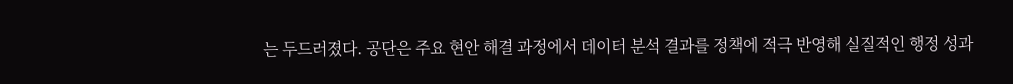는 두드러졌다. 공단은 주요 현안 해결 과정에서 데이터 분석 결과를 정책에 적극 반영해 실질적인 행정 성과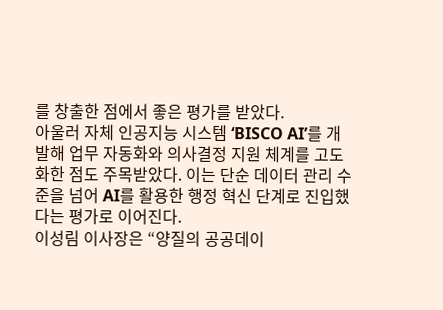를 창출한 점에서 좋은 평가를 받았다.
아울러 자체 인공지능 시스템 ‘BISCO AI’를 개발해 업무 자동화와 의사결정 지원 체계를 고도화한 점도 주목받았다. 이는 단순 데이터 관리 수준을 넘어 AI를 활용한 행정 혁신 단계로 진입했다는 평가로 이어진다.
이성림 이사장은 “양질의 공공데이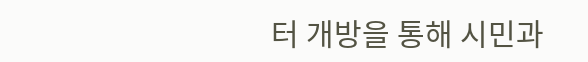터 개방을 통해 시민과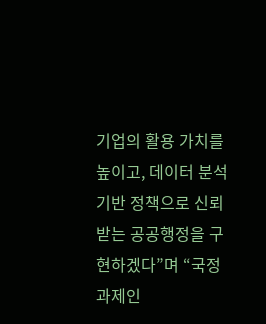기업의 활용 가치를 높이고, 데이터 분석 기반 정책으로 신뢰받는 공공행정을 구현하겠다”며 “국정과제인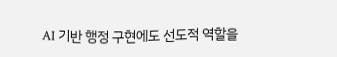AI 기반 행정 구현에도 선도적 역할을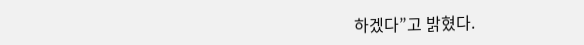하겠다”고 밝혔다.